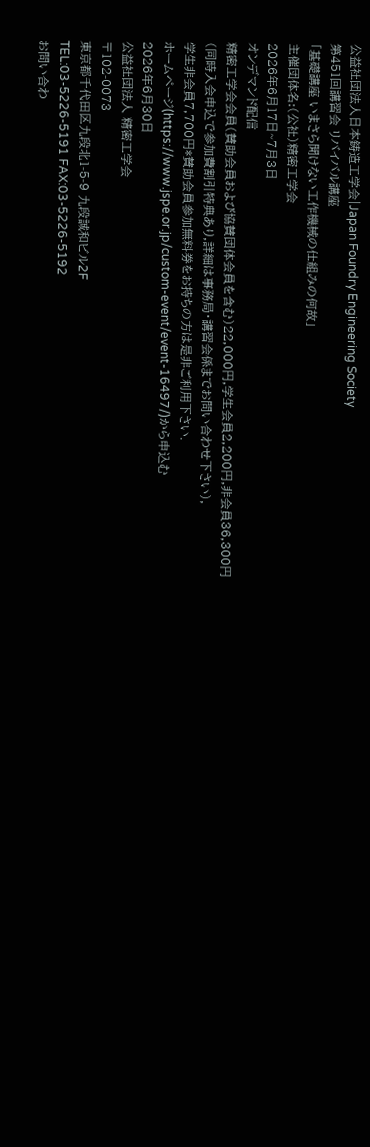公益社団法人日本鋳造工学会|Japan Foundry Engineering Society
第451回講習会 リバイバル講座
「基礎講座 いまさら聞けない工作機械の仕組みの何故」
主催団体名:(公社)精密工学会
2026年6月17日~7月3日
オンデマンド配信
精密工学会会員(賛助会員および協賛団体会員を含む)22,000円,学生会員2,200円,非会員36,300円
(同時入会申込で参加費割引特典あり,詳細は事務局・講習会係までお問い合わせ下さい),
学生非会員7,700円*賛助会員参加無料券をお持ちの方は是非ご利用下さい.
ホームページ(https://www.jspe.or.jp/custom-event/event-16497/)から申込む
2026年6月30日
公益社団法人 精密工学会
〒102-0073
東京都千代田区九段北1-5-9 九段誠和ビル2F
TEL:03-5226-5191 FAX:03-5226-5192
お問い合わ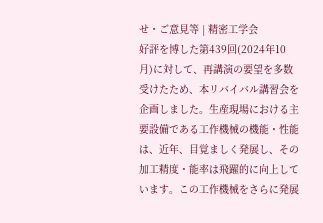せ・ご意見等 | 精密工学会
好評を博した第439回(2024年10月)に対して、再講演の要望を多数受けたため、本リバイバル講習会を企画しました。生産現場における主要設備である工作機械の機能・性能は、近年、目覚ましく発展し、その加工精度・能率は飛躍的に向上しています。この工作機械をさらに発展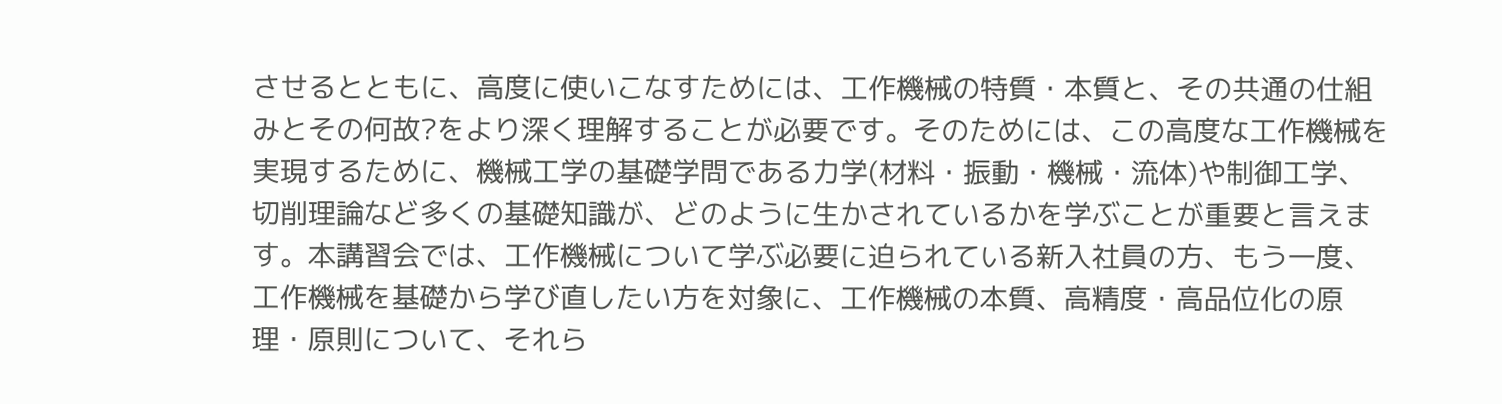させるとともに、高度に使いこなすためには、工作機械の特質・本質と、その共通の仕組みとその何故?をより深く理解することが必要です。そのためには、この高度な工作機械を実現するために、機械工学の基礎学問である力学(材料・振動・機械・流体)や制御工学、切削理論など多くの基礎知識が、どのように生かされているかを学ぶことが重要と言えます。本講習会では、工作機械について学ぶ必要に迫られている新入社員の方、もう一度、工作機械を基礎から学び直したい方を対象に、工作機械の本質、高精度・高品位化の原理・原則について、それら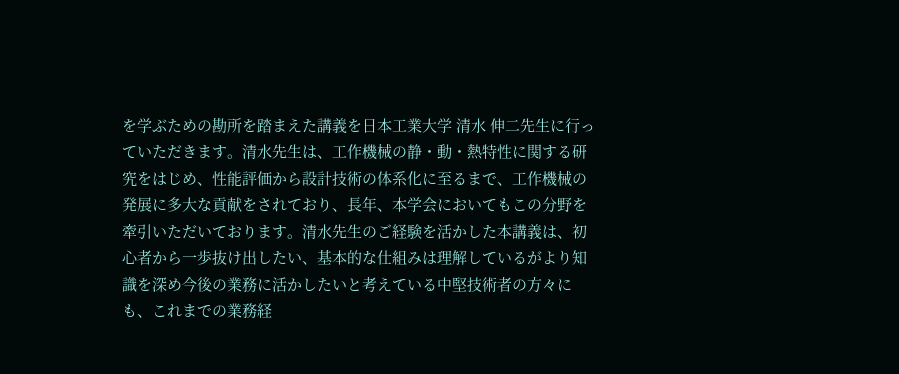を学ぶための勘所を踏まえた講義を日本工業大学 清水 伸二先生に行っていただきます。清水先生は、工作機械の静・動・熱特性に関する研究をはじめ、性能評価から設計技術の体系化に至るまで、工作機械の発展に多大な貢献をされており、長年、本学会においてもこの分野を牽引いただいております。清水先生のご経験を活かした本講義は、初心者から一歩抜け出したい、基本的な仕組みは理解しているがより知識を深め今後の業務に活かしたいと考えている中堅技術者の方々にも、これまでの業務経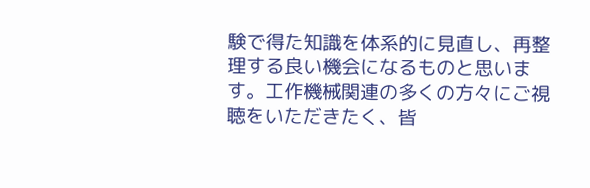験で得た知識を体系的に見直し、再整理する良い機会になるものと思います。工作機械関連の多くの方々にご視聴をいただきたく、皆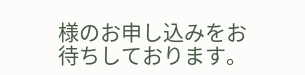様のお申し込みをお待ちしております。